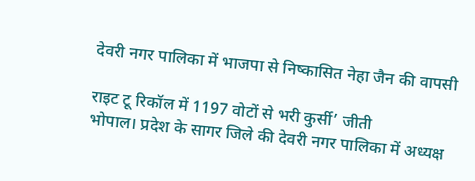देवरी नगर पालिका में भाजपा से निष्कासित नेहा जैन की वापसी

राइट टू रिकॉल में 1197 वोटों से भरी कुर्सी’ जीती
भोपाल। प्रदेश के सागर जिले की देवरी नगर पालिका में अध्यक्ष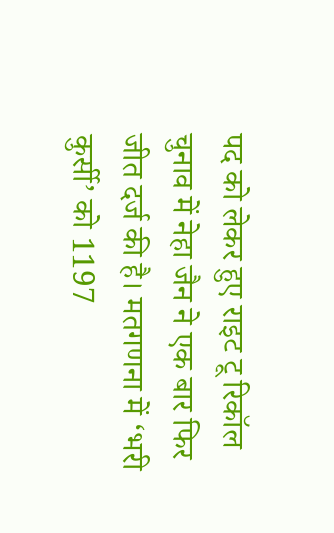पद को लेकर हुए राइट टू रिकॉल चुनाव में नेहा जैन ने एक बार फिर जीत दर्ज की है। मतगणना में ‘भरी कुर्सी’ को 1197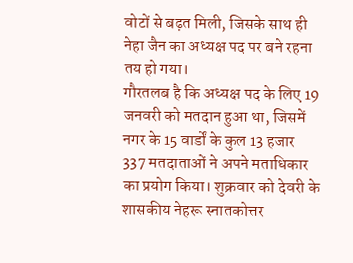वोटों से बढ़त मिली, जिसके साथ ही नेहा जैन का अध्यक्ष पद पर बने रहना तय हो गया।
गौरतलब है कि अध्यक्ष पद के लिए 19 जनवरी को मतदान हुआ था, जिसमें नगर के 15 वार्डों के कुल 13 हजार 337 मतदाताओं ने अपने मताधिकार का प्रयोग किया। शुक्रवार को देवरी के शासकीय नेहरू स्नातकोत्तर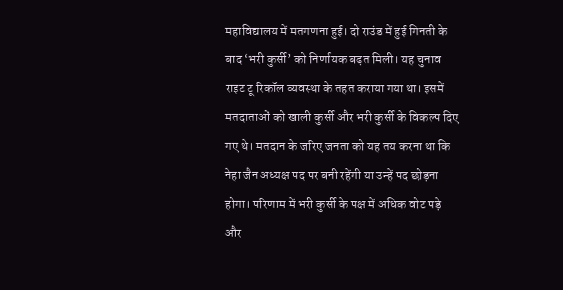महाविद्यालय में मतगणना हुई। दो राउंड में हुई गिनती के बाद ‘भरी कुर्सी’ को निर्णायक बढ़त मिली। यह चुनाव राइट टू रिकॉल व्यवस्था के तहत कराया गया था। इसमें मतदाताओं को खाली कुर्सी और भरी कुर्सी के विकल्प दिए गए थे। मतदान के जरिए जनता को यह तय करना था कि नेहा जैन अध्यक्ष पद पर बनी रहेंगी या उन्हें पद छोड़ना होगा। परिणाम में भरी कुर्सी के पक्ष में अधिक वोट पड़े और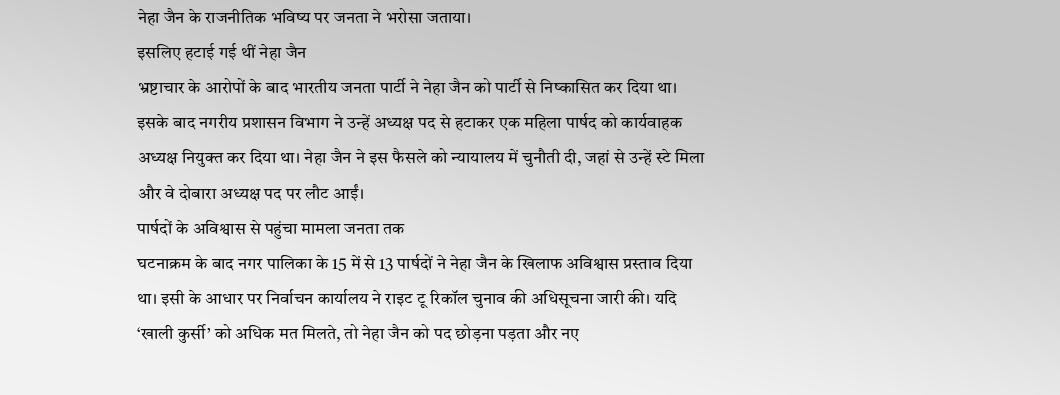नेहा जैन के राजनीतिक भविष्य पर जनता ने भरोसा जताया।
इसलिए हटाई गई थीं नेहा जैन
भ्रष्टाचार के आरोपों के बाद भारतीय जनता पार्टी ने नेहा जैन को पार्टी से निष्कासित कर दिया था। इसके बाद नगरीय प्रशासन विभाग ने उन्हें अध्यक्ष पद से हटाकर एक महिला पार्षद को कार्यवाहक अध्यक्ष नियुक्त कर दिया था। नेहा जैन ने इस फैसले को न्यायालय में चुनौती दी, जहां से उन्हें स्टे मिला और वे दोबारा अध्यक्ष पद पर लौट आईं।
पार्षदों के अविश्वास से पहुंचा मामला जनता तक
घटनाक्रम के बाद नगर पालिका के 15 में से 13 पार्षदों ने नेहा जैन के खिलाफ अविश्वास प्रस्ताव दिया था। इसी के आधार पर निर्वाचन कार्यालय ने राइट टू रिकॉल चुनाव की अधिसूचना जारी की। यदि ‘खाली कुर्सी’ को अधिक मत मिलते, तो नेहा जैन को पद छोड़ना पड़ता और नए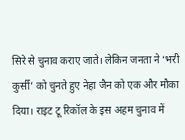सिरे से चुनाव कराए जाते। लेकिन जनता ने ‘भरी कुर्सी’ को चुनते हुए नेहा जैन को एक और मौका दिया। राइट टू रिकॉल के इस अहम चुनाव में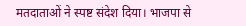मतदाताओं ने स्पष्ट संदेश दिया। भाजपा से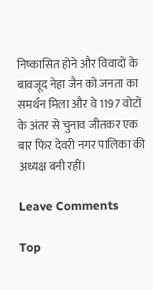निष्कासित होने और विवादों के बावजूद नेहा जैन को जनता का समर्थन मिला और वे 1197 वोटों के अंतर से चुनाव जीतकर एक बार फिर देवरी नगर पालिका की अध्यक्ष बनी रहीं।

Leave Comments

Top